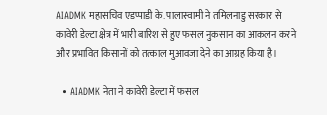AIADMK महासचिव एडप्पाडी के. पालास्वामी ने तमिलनाडु सरकार से कावेरी डेल्टा क्षेत्र में भारी बारिश से हुए फसल नुकसान का आकलन करने और प्रभावित किसानों को तत्काल मुआवजा देने का आग्रह किया है।

  • AIADMK नेता ने कावेरी डेल्टा में फसल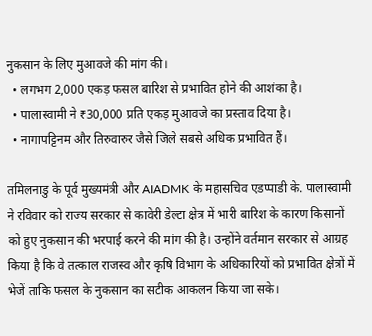नुकसान के लिए मुआवजे की मांग की।
  • लगभग 2,000 एकड़ फसल बारिश से प्रभावित होने की आशंका है।
  • पालास्वामी ने ₹30,000 प्रति एकड़ मुआवजे का प्रस्ताव दिया है।
  • नागापट्टिनम और तिरुवारुर जैसे जिले सबसे अधिक प्रभावित हैं।

तमिलनाडु के पूर्व मुख्यमंत्री और AIADMK के महासचिव एडप्पाडी के. पालास्वामी ने रविवार को राज्य सरकार से कावेरी डेल्टा क्षेत्र में भारी बारिश के कारण किसानों को हुए नुकसान की भरपाई करने की मांग की है। उन्होंने वर्तमान सरकार से आग्रह किया है कि वे तत्काल राजस्व और कृषि विभाग के अधिकारियों को प्रभावित क्षेत्रों में भेजें ताकि फसल के नुकसान का सटीक आकलन किया जा सके।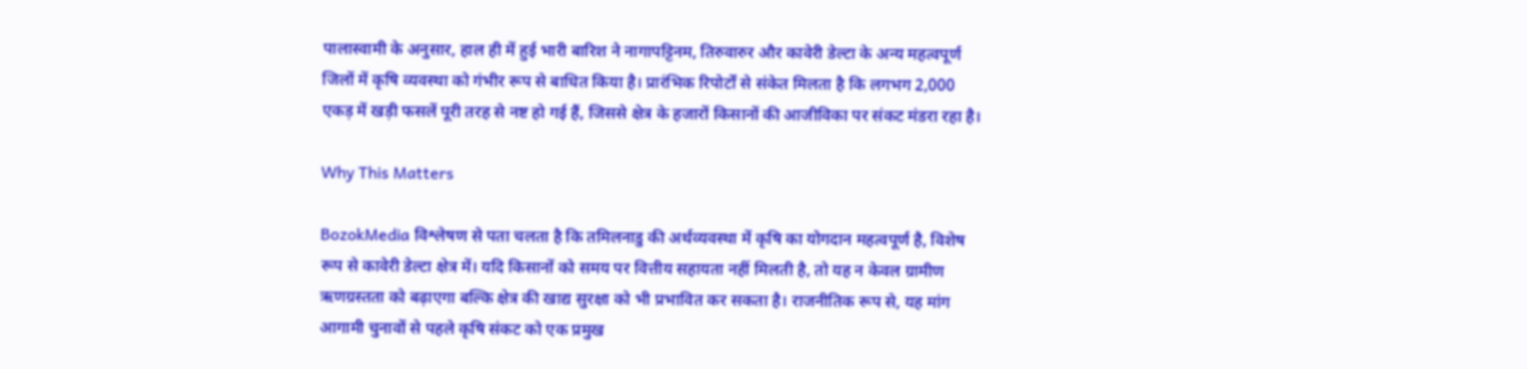पालास्वामी के अनुसार, हाल ही में हुई भारी बारिश ने नागापट्टिनम, तिरुवारुर और कावेरी डेल्टा के अन्य महत्वपूर्ण जिलों में कृषि व्यवस्था को गंभीर रूप से बाधित किया है। प्रारंभिक रिपोर्टों से संकेत मिलता है कि लगभग 2,000 एकड़ में खड़ी फसलें पूरी तरह से नष्ट हो गई हैं, जिससे क्षेत्र के हजारों किसानों की आजीविका पर संकट मंडरा रहा है।

Why This Matters

BozokMedia विश्लेषण से पता चलता है कि तमिलनाडु की अर्थव्यवस्था में कृषि का योगदान महत्वपूर्ण है, विशेष रूप से कावेरी डेल्टा क्षेत्र में। यदि किसानों को समय पर वित्तीय सहायता नहीं मिलती है, तो यह न केवल ग्रामीण ऋणग्रस्तता को बढ़ाएगा बल्कि क्षेत्र की खाद्य सुरक्षा को भी प्रभावित कर सकता है। राजनीतिक रूप से, यह मांग आगामी चुनावों से पहले कृषि संकट को एक प्रमुख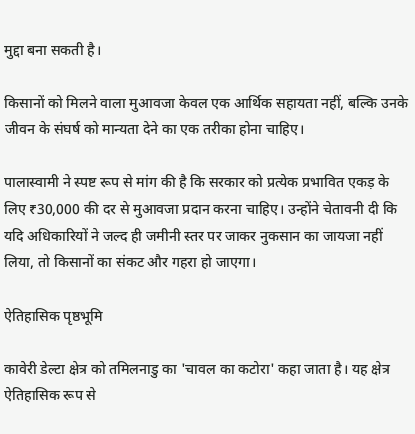मुद्दा बना सकती है।

किसानों को मिलने वाला मुआवजा केवल एक आर्थिक सहायता नहीं, बल्कि उनके जीवन के संघर्ष को मान्यता देने का एक तरीका होना चाहिए।

पालास्वामी ने स्पष्ट रूप से मांग की है कि सरकार को प्रत्येक प्रभावित एकड़ के लिए ₹30,000 की दर से मुआवजा प्रदान करना चाहिए। उन्होंने चेतावनी दी कि यदि अधिकारियों ने जल्द ही जमीनी स्तर पर जाकर नुकसान का जायजा नहीं लिया, तो किसानों का संकट और गहरा हो जाएगा।

ऐतिहासिक पृष्ठभूमि

कावेरी डेल्टा क्षेत्र को तमिलनाडु का 'चावल का कटोरा' कहा जाता है। यह क्षेत्र ऐतिहासिक रूप से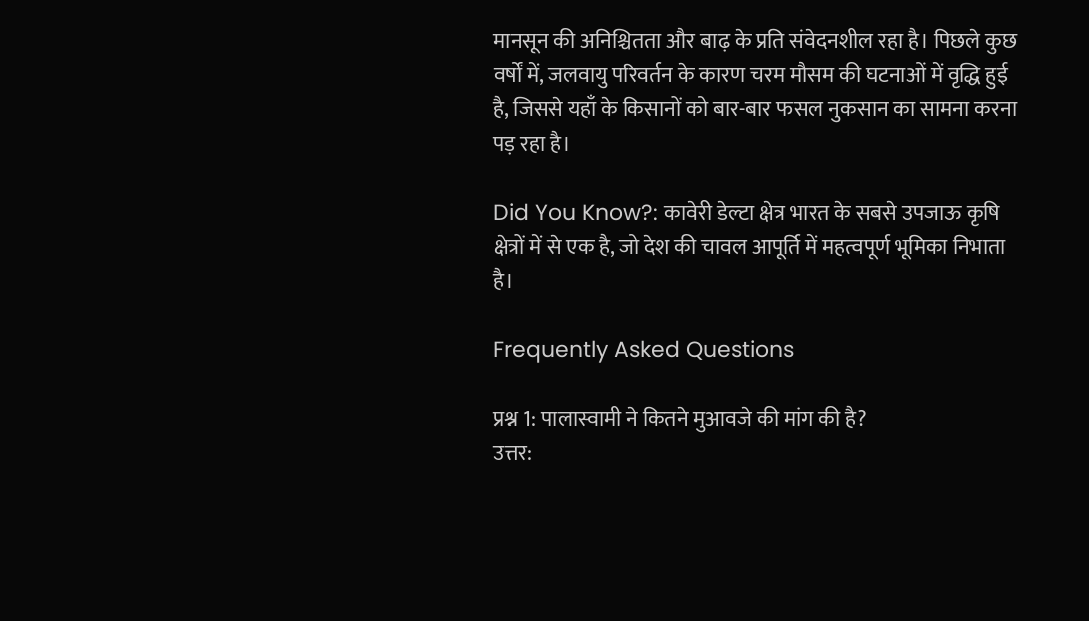मानसून की अनिश्चितता और बाढ़ के प्रति संवेदनशील रहा है। पिछले कुछ वर्षों में, जलवायु परिवर्तन के कारण चरम मौसम की घटनाओं में वृद्धि हुई है, जिससे यहाँ के किसानों को बार-बार फसल नुकसान का सामना करना पड़ रहा है।

Did You Know?: कावेरी डेल्टा क्षेत्र भारत के सबसे उपजाऊ कृषि क्षेत्रों में से एक है, जो देश की चावल आपूर्ति में महत्वपूर्ण भूमिका निभाता है।

Frequently Asked Questions

प्रश्न 1: पालास्वामी ने कितने मुआवजे की मांग की है?
उत्तर: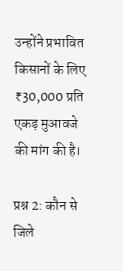उन्होंने प्रभावित किसानों के लिए ₹30,000 प्रति एकड़ मुआवजे की मांग की है।

प्रश्न 2: कौन से जिले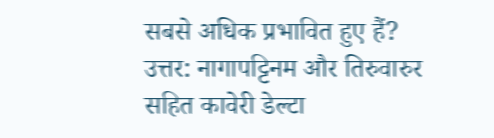सबसे अधिक प्रभावित हुए हैं?
उत्तर: नागापट्टिनम और तिरुवारुर सहित कावेरी डेल्टा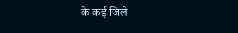के कई जिले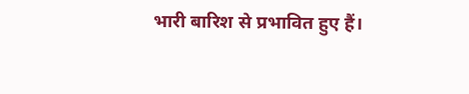भारी बारिश से प्रभावित हुए हैं।